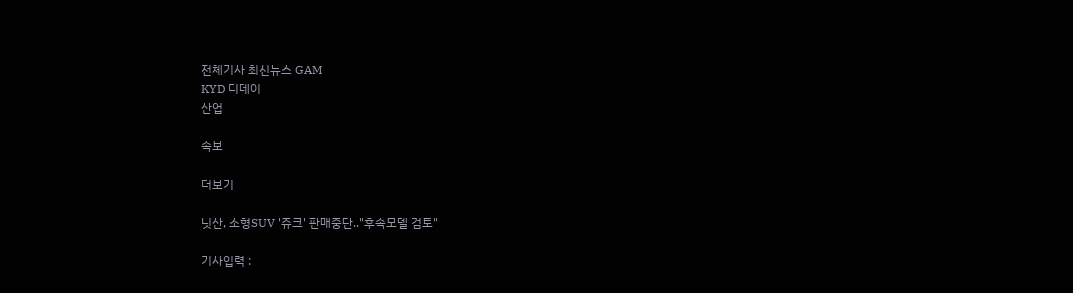전체기사 최신뉴스 GAM
KYD 디데이
산업

속보

더보기

닛산, 소형SUV '쥬크' 판매중단.."후속모델 검토"

기사입력 :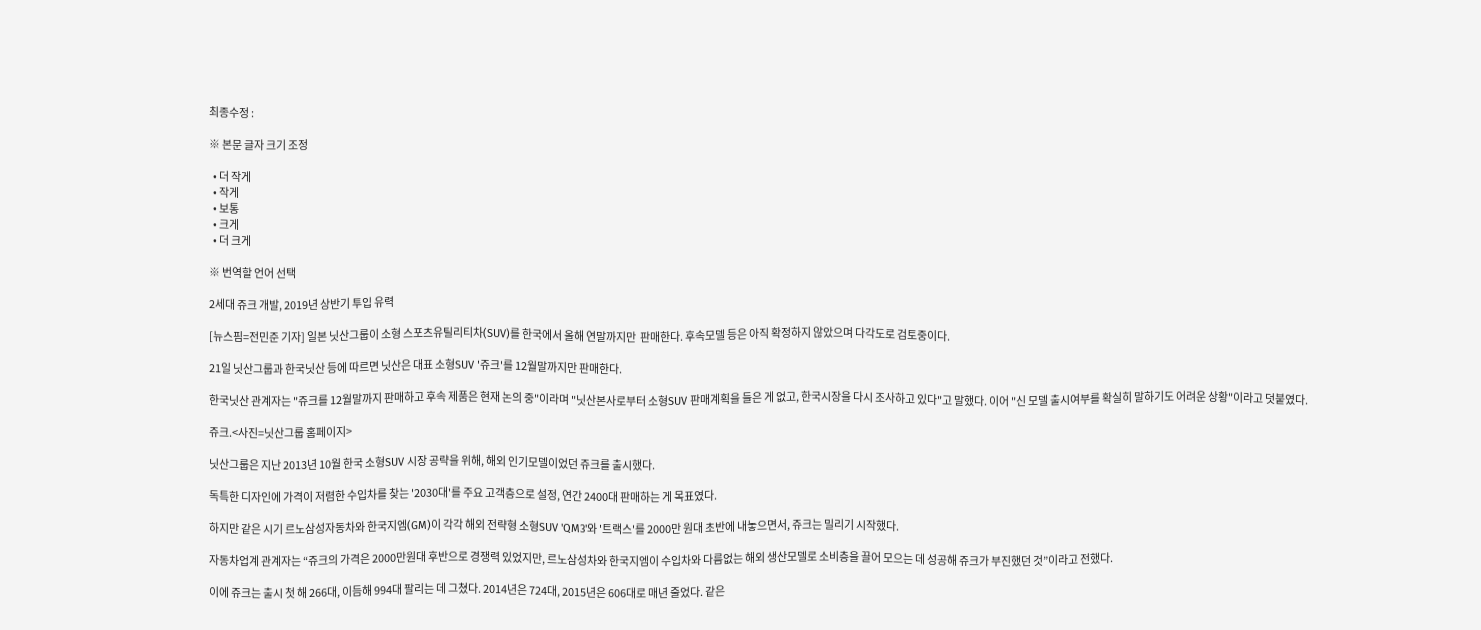최종수정 :

※ 본문 글자 크기 조정

  • 더 작게
  • 작게
  • 보통
  • 크게
  • 더 크게

※ 번역할 언어 선택

2세대 쥬크 개발, 2019년 상반기 투입 유력

[뉴스핌=전민준 기자] 일본 닛산그룹이 소형 스포츠유틸리티차(SUV)를 한국에서 올해 연말까지만  판매한다. 후속모델 등은 아직 확정하지 않았으며 다각도로 검토중이다.

21일 닛산그룹과 한국닛산 등에 따르면 닛산은 대표 소형SUV '쥬크'를 12월말까지만 판매한다.

한국닛산 관계자는 "쥬크를 12월말까지 판매하고 후속 제품은 현재 논의 중"이라며 "닛산본사로부터 소형SUV 판매계획을 들은 게 없고, 한국시장을 다시 조사하고 있다"고 말했다. 이어 "신 모델 출시여부를 확실히 말하기도 어려운 상황"이라고 덧붙였다.

쥬크.<사진=닛산그룹 홈페이지>

닛산그룹은 지난 2013년 10월 한국 소형SUV 시장 공략을 위해, 해외 인기모델이었던 쥬크를 출시했다.

독특한 디자인에 가격이 저렴한 수입차를 찾는 '2030대'를 주요 고객층으로 설정, 연간 2400대 판매하는 게 목표였다.

하지만 같은 시기 르노삼성자동차와 한국지엠(GM)이 각각 해외 전략형 소형SUV 'QM3'와 '트랙스'를 2000만 원대 초반에 내놓으면서, 쥬크는 밀리기 시작했다.

자동차업계 관계자는 “쥬크의 가격은 2000만원대 후반으로 경쟁력 있었지만, 르노삼성차와 한국지엠이 수입차와 다름없는 해외 생산모델로 소비층을 끌어 모으는 데 성공해 쥬크가 부진했던 것”이라고 전했다.

이에 쥬크는 출시 첫 해 266대, 이듬해 994대 팔리는 데 그쳤다. 2014년은 724대, 2015년은 606대로 매년 줄었다. 같은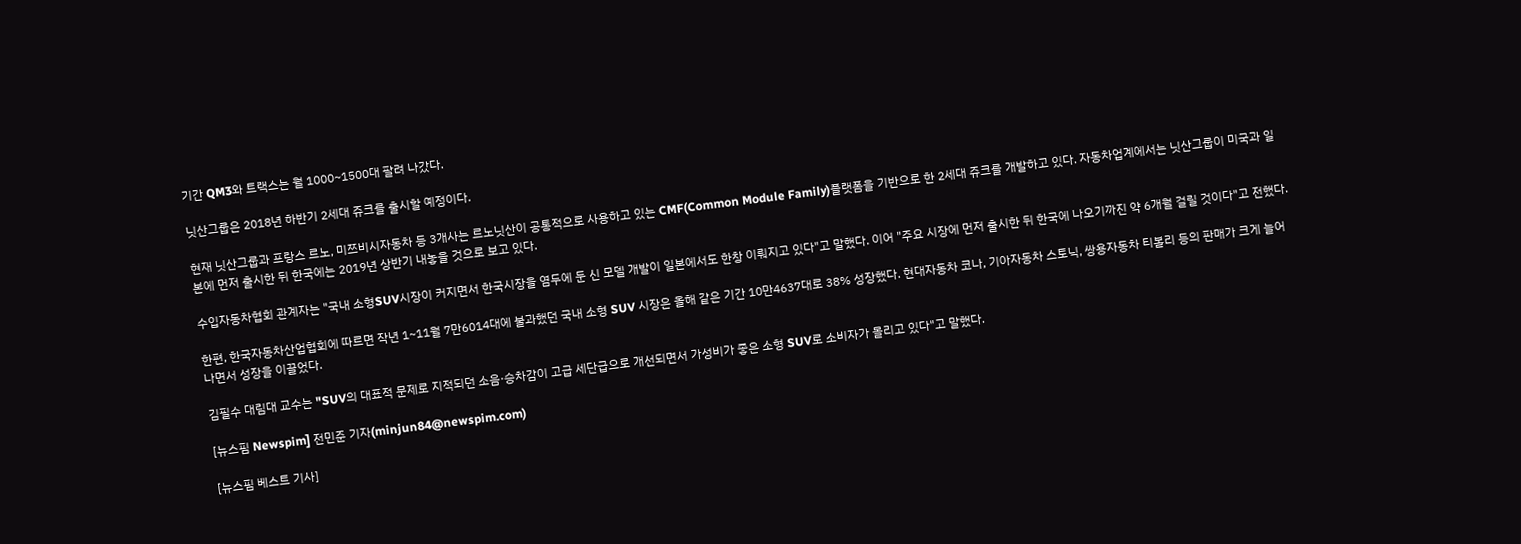기간 QM3와 트랙스는 월 1000~1500대 팔려 나갔다.

닛산그룹은 2018년 하반기 2세대 쥬크를 출시할 예정이다.

현재 닛산그룹과 프랑스 르노, 미쯔비시자동차 등 3개사는 르노닛산이 공통적으로 사용하고 있는 CMF(Common Module Family)플랫폼을 기반으로 한 2세대 쥬크를 개발하고 있다. 자동차업계에서는 닛산그룹이 미국과 일본에 먼저 출시한 뒤 한국에는 2019년 상반기 내놓을 것으로 보고 있다.

수입자동차협회 관계자는 "국내 소형SUV시장이 커지면서 한국시장을 염두에 둔 신 모델 개발이 일본에서도 한창 이뤄지고 있다"고 말했다. 이어 "주요 시장에 먼저 출시한 뒤 한국에 나오기까진 약 6개월 걸릴 것이다"고 전했다.

한편, 한국자동차산업협회에 따르면 작년 1~11월 7만6014대에 불과했던 국내 소형 SUV 시장은 올해 같은 기간 10만4637대로 38% 성장했다. 현대자동차 코나, 기아자동차 스토닉, 쌍용자동차 티볼리 등의 판매가 크게 늘어나면서 성장을 이끌었다.

김필수 대림대 교수는 "SUV의 대표적 문제로 지적되던 소음·승차감이 고급 세단급으로 개선되면서 가성비가 좋은 소형 SUV로 소비자가 몰리고 있다"고 말했다.

[뉴스핌 Newspim] 전민준 기자(minjun84@newspim.com)

[뉴스핌 베스트 기사]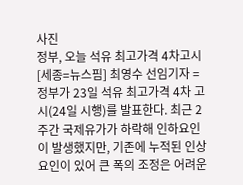사진
정부, 오늘 석유 최고가격 4차고시 [세종=뉴스핌] 최영수 선임기자 = 정부가 23일 석유 최고가격 4차 고시(24일 시행)를 발표한다. 최근 2주간 국제유가가 하락해 인하요인이 발생했지만, 기존에 누적된 인상요인이 있어 큰 폭의 조정은 어려운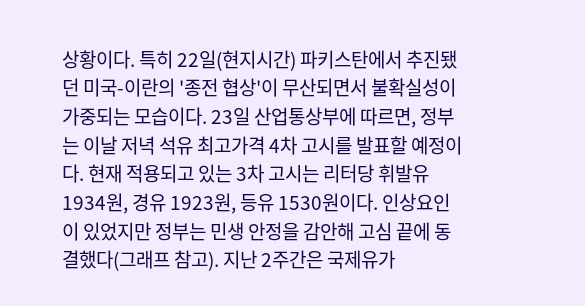상황이다. 특히 22일(현지시간) 파키스탄에서 추진됐던 미국-이란의 '종전 협상'이 무산되면서 불확실성이 가중되는 모습이다. 23일 산업통상부에 따르면, 정부는 이날 저녁 석유 최고가격 4차 고시를 발표할 예정이다. 현재 적용되고 있는 3차 고시는 리터당 휘발유 1934원, 경유 1923원, 등유 1530원이다. 인상요인이 있었지만 정부는 민생 안정을 감안해 고심 끝에 동결했다(그래프 참고). 지난 2주간은 국제유가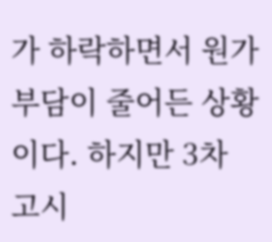가 하락하면서 원가 부담이 줄어든 상황이다. 하지만 3차 고시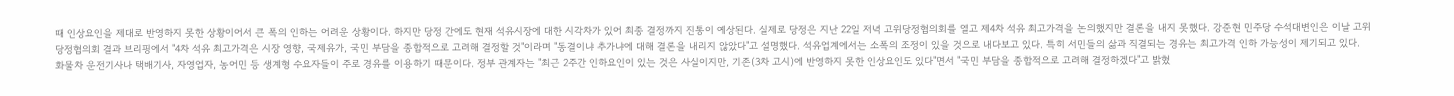때 인상요인을 제대로 반영하지 못한 상황이어서 큰 폭의 인하는 어려운 상황이다. 하지만 당정 간에도 현재 석유시장에 대한 시각차가 있어 최종 결정까지 진통이 예상된다. 실제로 당정은 지난 22일 저녁 고위당정협의회를 열고 제4차 석유 최고가격을 논의했지만 결론을 내지 못했다. 강준현 민주당 수석대변인은 이날 고위당정협의회 결과 브리핑에서 "4차 석유 최고가격은 시장 영향, 국제유가, 국민 부담을 종합적으로 고려해 결정할 것"이라며 "동결이냐 추가냐에 대해 결론을 내리지 않았다"고 설명했다. 석유업계에서는 소폭의 조정이 있을 것으로 내다보고 있다. 특히 서민들의 삶과 직결되는 경유는 최고가격 인하 가능성이 제기되고 있다. 화물차 운전기사나 택배기사, 자영업자, 농어민 등 생계형 수요자들이 주로 경유를 이용하기 때문이다. 정부 관계자는 "최근 2주간 인하요인이 있는 것은 사실이지만, 기존(3차 고시)에 반영하지 못한 인상요인도 있다"면서 "국민 부담을 종합적으로 고려해 결정하겠다"고 밝혔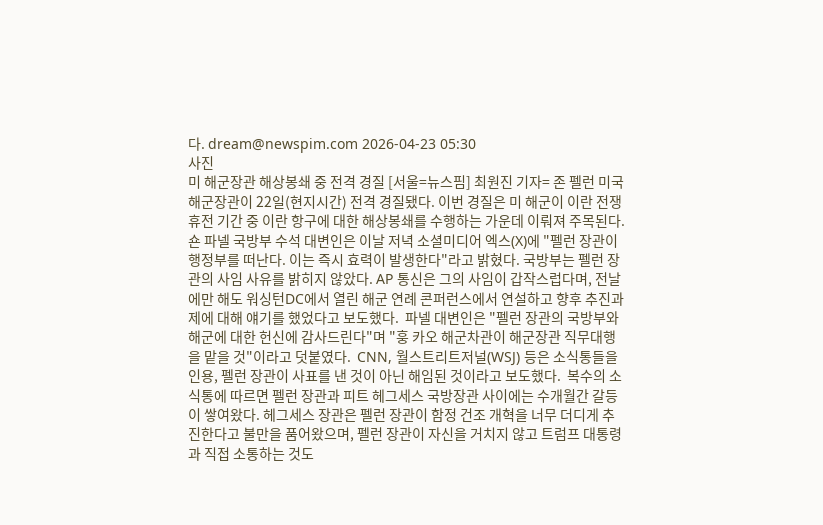다. dream@newspim.com 2026-04-23 05:30
사진
미 해군장관 해상봉쇄 중 전격 경질 [서울=뉴스핌] 최원진 기자= 존 펠런 미국 해군장관이 22일(현지시간) 전격 경질됐다. 이번 경질은 미 해군이 이란 전쟁 휴전 기간 중 이란 항구에 대한 해상봉쇄를 수행하는 가운데 이뤄져 주목된다.  숀 파넬 국방부 수석 대변인은 이날 저녁 소셜미디어 엑스(X)에 "펠런 장관이 행정부를 떠난다. 이는 즉시 효력이 발생한다"라고 밝혔다. 국방부는 펠런 장관의 사임 사유를 밝히지 않았다. AP 통신은 그의 사임이 갑작스럽다며, 전날에만 해도 워싱턴DC에서 열린 해군 연례 콘퍼런스에서 연설하고 향후 추진과제에 대해 얘기를 했었다고 보도했다.  파넬 대변인은 "펠런 장관의 국방부와 해군에 대한 헌신에 감사드린다"며 "훙 카오 해군차관이 해군장관 직무대행을 맡을 것"이라고 덧붙였다.  CNN, 월스트리트저널(WSJ) 등은 소식통들을 인용, 펠런 장관이 사표를 낸 것이 아닌 해임된 것이라고 보도했다.  복수의 소식통에 따르면 펠런 장관과 피트 헤그세스 국방장관 사이에는 수개월간 갈등이 쌓여왔다. 헤그세스 장관은 펠런 장관이 함정 건조 개혁을 너무 더디게 추진한다고 불만을 품어왔으며, 펠런 장관이 자신을 거치지 않고 트럼프 대통령과 직접 소통하는 것도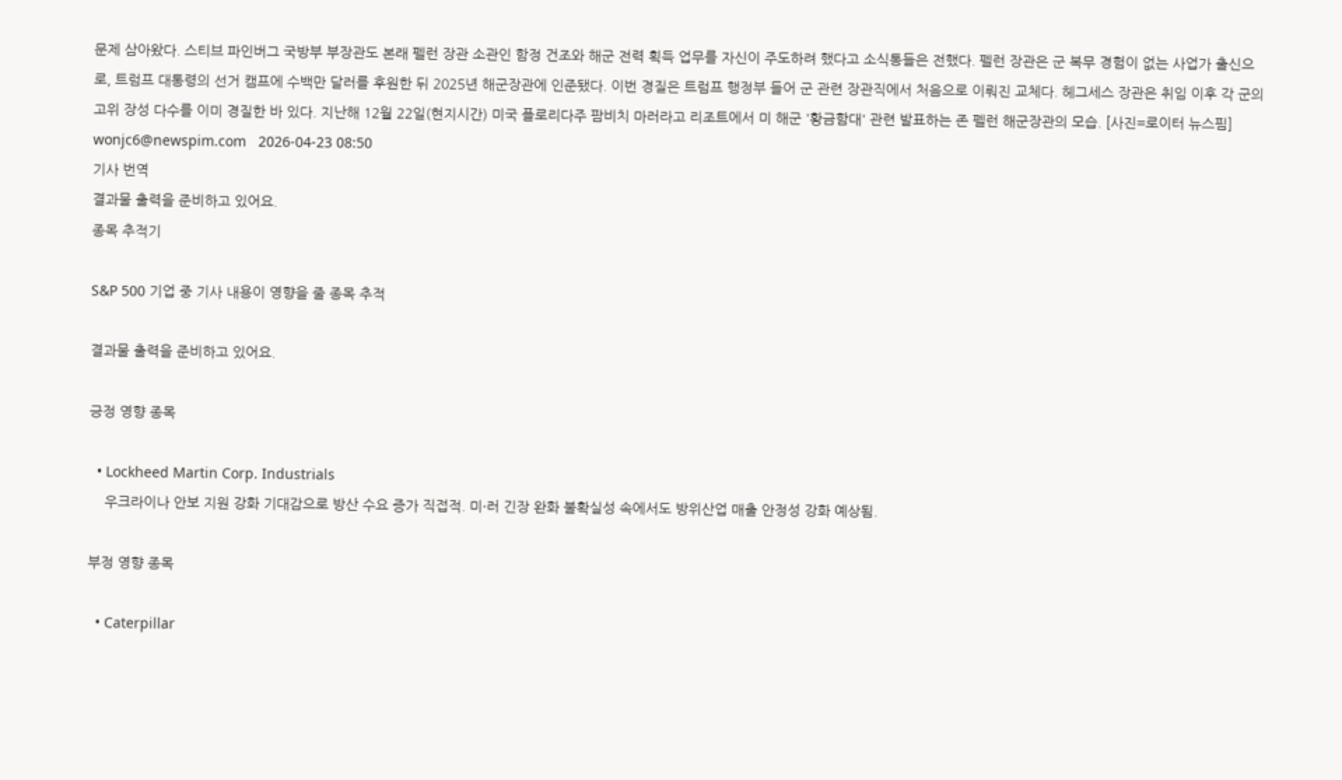문제 삼아왔다. 스티브 파인버그 국방부 부장관도 본래 펠런 장관 소관인 함정 건조와 해군 전력 획득 업무를 자신이 주도하려 했다고 소식통들은 전했다. 펠런 장관은 군 복무 경험이 없는 사업가 출신으로, 트럼프 대통령의 선거 캠프에 수백만 달러를 후원한 뒤 2025년 해군장관에 인준됐다. 이번 경질은 트럼프 행정부 들어 군 관련 장관직에서 처음으로 이뤄진 교체다. 헤그세스 장관은 취임 이후 각 군의 고위 장성 다수를 이미 경질한 바 있다. 지난해 12월 22일(현지시간) 미국 플로리다주 팜비치 마러라고 리조트에서 미 해군 '황금함대' 관련 발표하는 존 펠런 해군장관의 모습. [사진=로이터 뉴스핌] wonjc6@newspim.com   2026-04-23 08:50
기사 번역
결과물 출력을 준비하고 있어요.
종목 추적기

S&P 500 기업 중 기사 내용이 영향을 줄 종목 추적

결과물 출력을 준비하고 있어요.

긍정 영향 종목

  • Lockheed Martin Corp. Industrials
    우크라이나 안보 지원 강화 기대감으로 방산 수요 증가 직접적. 미·러 긴장 완화 불확실성 속에서도 방위산업 매출 안정성 강화 예상됨.

부정 영향 종목

  • Caterpillar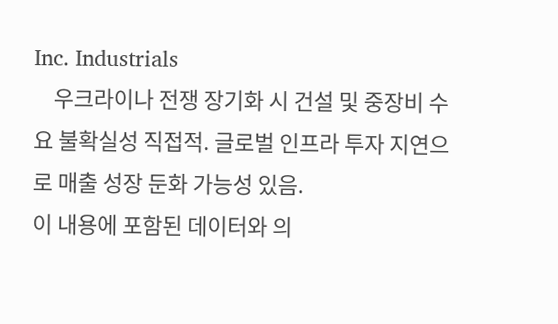Inc. Industrials
    우크라이나 전쟁 장기화 시 건설 및 중장비 수요 불확실성 직접적. 글로벌 인프라 투자 지연으로 매출 성장 둔화 가능성 있음.
이 내용에 포함된 데이터와 의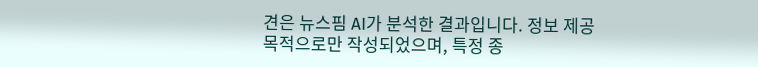견은 뉴스핌 AI가 분석한 결과입니다. 정보 제공 목적으로만 작성되었으며, 특정 종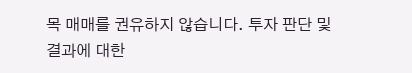목 매매를 권유하지 않습니다. 투자 판단 및 결과에 대한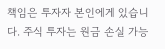책임은 투자자 본인에게 있습니다. 주식 투자는 원금 손실 가능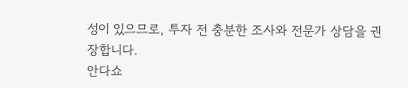성이 있으므로, 투자 전 충분한 조사와 전문가 상담을 권장합니다.
안다쇼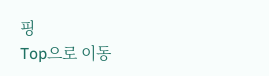핑
Top으로 이동